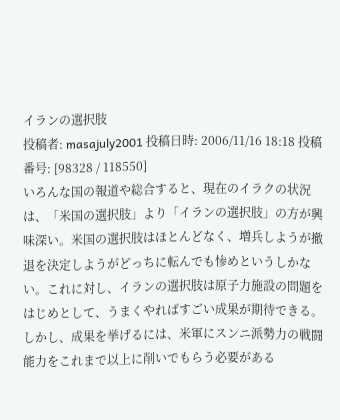イランの選択肢
投稿者: masajuly2001 投稿日時: 2006/11/16 18:18 投稿番号: [98328 / 118550]
いろんな国の報道や総合すると、現在のイラクの状況は、「米国の選択肢」より「イランの選択肢」の方が興味深い。米国の選択肢はほとんどなく、増兵しようが撤退を決定しようがどっちに転んでも惨めというしかない。これに対し、イランの選択肢は原子力施設の問題をはじめとして、うまくやればすごい成果が期待できる。しかし、成果を挙げるには、米軍にスンニ派勢力の戦闘能力をこれまで以上に削いでもらう必要がある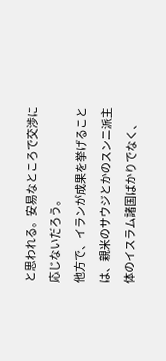と思われる。安易なところで交渉に応じないだろう。
他方で、イランが成果を挙げることは、親米のサウジとかのスンニ派主体のイスラム諸国ばかりでなく、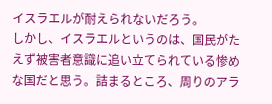イスラエルが耐えられないだろう。
しかし、イスラエルというのは、国民がたえず被害者意識に追い立てられている惨めな国だと思う。詰まるところ、周りのアラ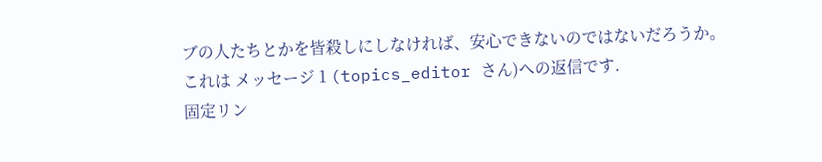ブの人たちとかを皆殺しにしなければ、安心できないのではないだろうか。
これは メッセージ 1 (topics_editor さん)への返信です.
固定リン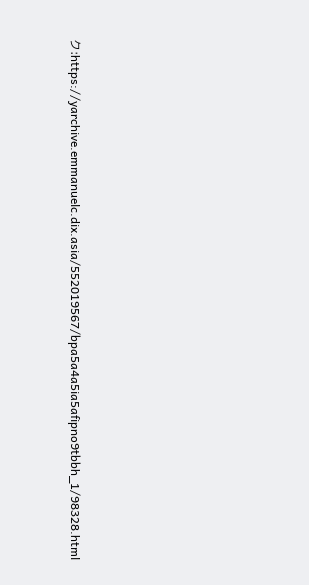ク:https://yarchive.emmanuelc.dix.asia/552019567/bpa5a4a5ia5afipno9tbbh_1/98328.html